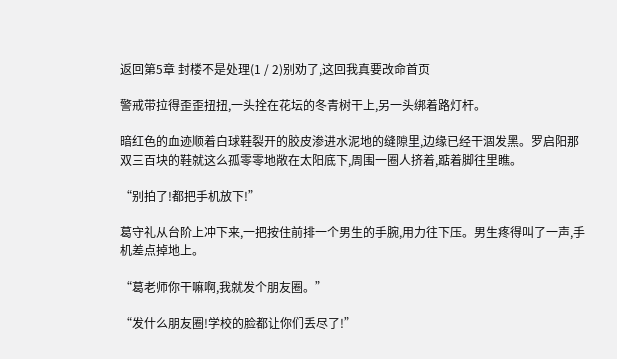返回第5章 封楼不是处理(1 / 2)别劝了,这回我真要改命首页

警戒带拉得歪歪扭扭,一头拴在花坛的冬青树干上,另一头绑着路灯杆。

暗红色的血迹顺着白球鞋裂开的胶皮渗进水泥地的缝隙里,边缘已经干涸发黑。罗启阳那双三百块的鞋就这么孤零零地敞在太阳底下,周围一圈人挤着,踮着脚往里瞧。

“别拍了!都把手机放下!”

葛守礼从台阶上冲下来,一把按住前排一个男生的手腕,用力往下压。男生疼得叫了一声,手机差点掉地上。

“葛老师你干嘛啊,我就发个朋友圈。”

“发什么朋友圈!学校的脸都让你们丢尽了!”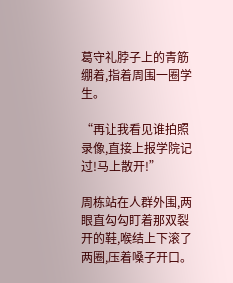葛守礼脖子上的青筋绷着,指着周围一圈学生。

“再让我看见谁拍照录像,直接上报学院记过!马上散开!”

周栋站在人群外围,两眼直勾勾盯着那双裂开的鞋,喉结上下滚了两圈,压着嗓子开口。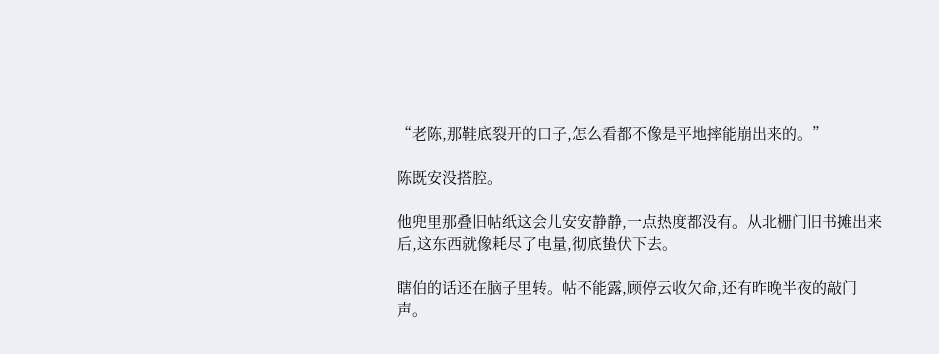“老陈,那鞋底裂开的口子,怎么看都不像是平地摔能崩出来的。”

陈既安没搭腔。

他兜里那叠旧帖纸这会儿安安静静,一点热度都没有。从北栅门旧书摊出来后,这东西就像耗尽了电量,彻底蛰伏下去。

瞎伯的话还在脑子里转。帖不能露,顾停云收欠命,还有昨晚半夜的敲门声。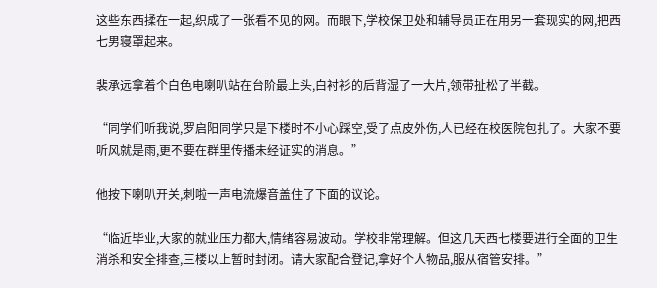这些东西揉在一起,织成了一张看不见的网。而眼下,学校保卫处和辅导员正在用另一套现实的网,把西七男寝罩起来。

裴承远拿着个白色电喇叭站在台阶最上头,白衬衫的后背湿了一大片,领带扯松了半截。

“同学们听我说,罗启阳同学只是下楼时不小心踩空,受了点皮外伤,人已经在校医院包扎了。大家不要听风就是雨,更不要在群里传播未经证实的消息。”

他按下喇叭开关,刺啦一声电流爆音盖住了下面的议论。

“临近毕业,大家的就业压力都大,情绪容易波动。学校非常理解。但这几天西七楼要进行全面的卫生消杀和安全排查,三楼以上暂时封闭。请大家配合登记,拿好个人物品,服从宿管安排。”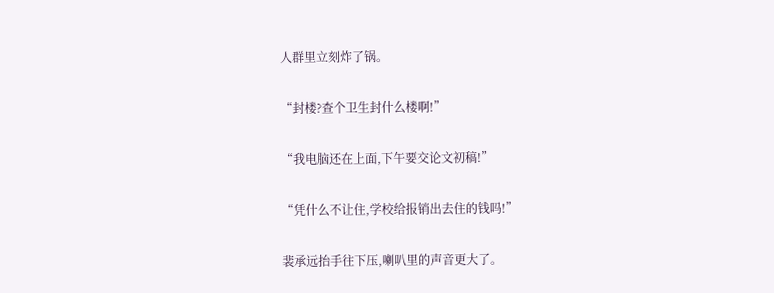人群里立刻炸了锅。

“封楼?查个卫生封什么楼啊!”

“我电脑还在上面,下午要交论文初稿!”

“凭什么不让住,学校给报销出去住的钱吗!”

裴承远抬手往下压,喇叭里的声音更大了。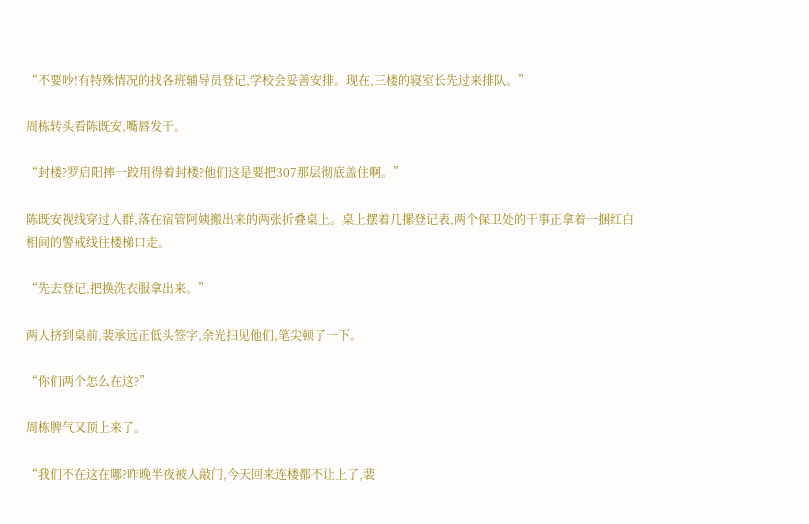“不要吵!有特殊情况的找各班辅导员登记,学校会妥善安排。现在,三楼的寝室长先过来排队。”

周栋转头看陈既安,嘴唇发干。

“封楼?罗启阳摔一跤用得着封楼?他们这是要把307那层彻底盖住啊。”

陈既安视线穿过人群,落在宿管阿姨搬出来的两张折叠桌上。桌上摆着几摞登记表,两个保卫处的干事正拿着一捆红白相间的警戒线往楼梯口走。

“先去登记,把换洗衣服拿出来。”

两人挤到桌前,裴承远正低头签字,余光扫见他们,笔尖顿了一下。

“你们两个怎么在这?”

周栋脾气又顶上来了。

“我们不在这在哪?昨晚半夜被人敲门,今天回来连楼都不让上了,裴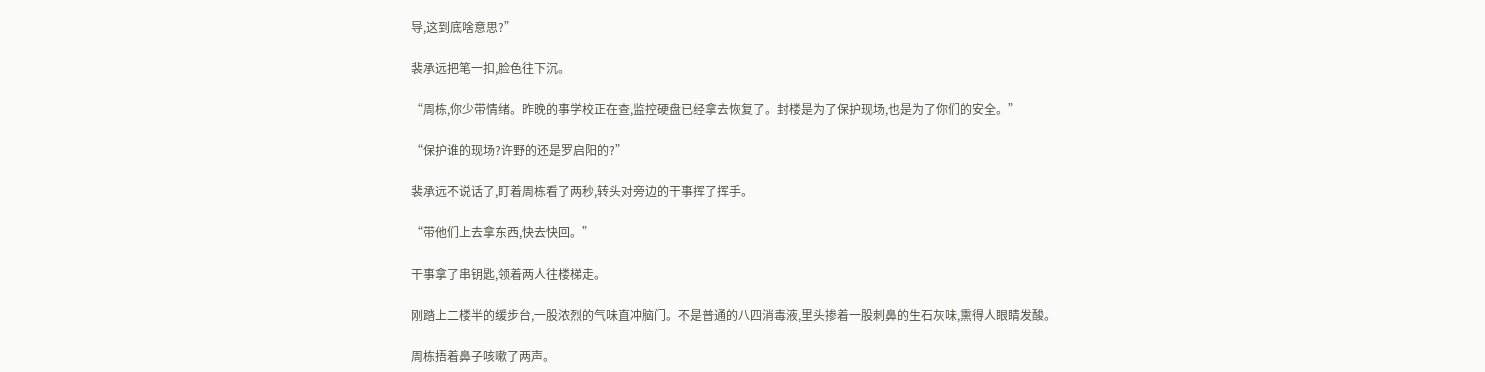导,这到底啥意思?”

裴承远把笔一扣,脸色往下沉。

“周栋,你少带情绪。昨晚的事学校正在查,监控硬盘已经拿去恢复了。封楼是为了保护现场,也是为了你们的安全。”

“保护谁的现场?许野的还是罗启阳的?”

裴承远不说话了,盯着周栋看了两秒,转头对旁边的干事挥了挥手。

“带他们上去拿东西,快去快回。”

干事拿了串钥匙,领着两人往楼梯走。

刚踏上二楼半的缓步台,一股浓烈的气味直冲脑门。不是普通的八四消毒液,里头掺着一股刺鼻的生石灰味,熏得人眼睛发酸。

周栋捂着鼻子咳嗽了两声。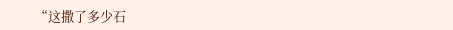“这撒了多少石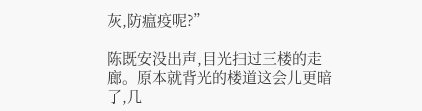灰,防瘟疫呢?”

陈既安没出声,目光扫过三楼的走廊。原本就背光的楼道这会儿更暗了,几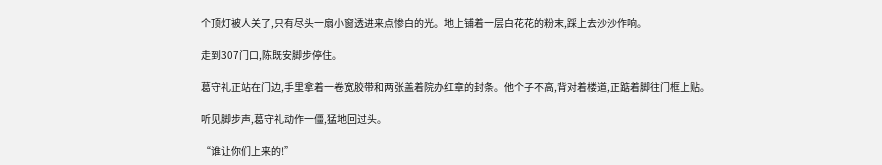个顶灯被人关了,只有尽头一扇小窗透进来点惨白的光。地上铺着一层白花花的粉末,踩上去沙沙作响。

走到307门口,陈既安脚步停住。

葛守礼正站在门边,手里拿着一卷宽胶带和两张盖着院办红章的封条。他个子不高,背对着楼道,正踮着脚往门框上贴。

听见脚步声,葛守礼动作一僵,猛地回过头。

“谁让你们上来的!”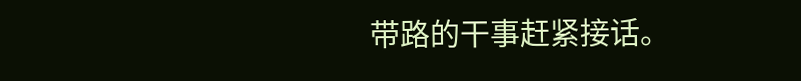带路的干事赶紧接话。